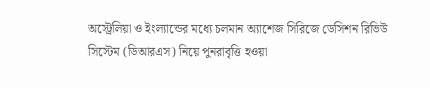অস্ট্রেলিয়া ও ইংল্যান্ডের মধ্যে চলমান অ্যাশেজ সিরিজে ডেসিশন রিভিউ সিস্টেম (ডিআরএস) নিয়ে পুনরাবৃত্তি হওয়া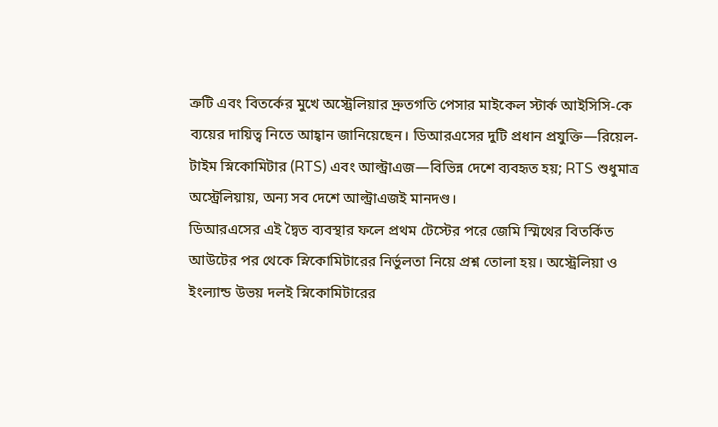ত্রুটি এবং বিতর্কের মুখে অস্ট্রেলিয়ার দ্রুতগতি পেসার মাইকেল স্টার্ক আইসিসি-কে ব্যয়ের দায়িত্ব নিতে আহ্বান জানিয়েছেন। ডিআরএসের দুটি প্রধান প্রযুক্তি—রিয়েল-টাইম স্নিকোমিটার (RTS) এবং আল্ট্রাএজ—বিভিন্ন দেশে ব্যবহৃত হয়; RTS শুধুমাত্র অস্ট্রেলিয়ায়, অন্য সব দেশে আল্ট্রাএজই মানদণ্ড।
ডিআরএসের এই দ্বৈত ব্যবস্থার ফলে প্রথম টেস্টের পরে জেমি স্মিথের বিতর্কিত আউটের পর থেকে স্নিকোমিটারের নির্ভুলতা নিয়ে প্রশ্ন তোলা হয়। অস্ট্রেলিয়া ও ইংল্যান্ড উভয় দলই স্নিকোমিটারের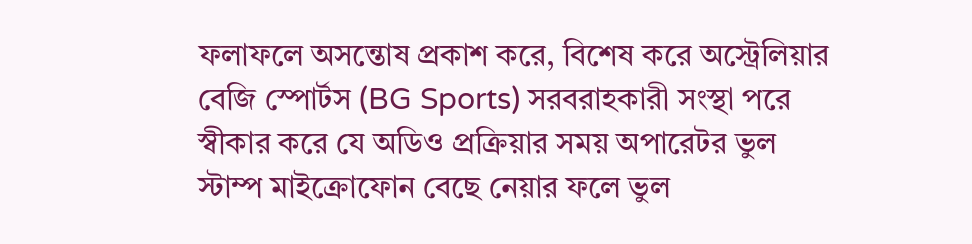ফলাফলে অসন্তোষ প্রকাশ করে, বিশেষ করে অস্ট্রেলিয়ার বেজি স্পোর্টস (BG Sports) সরবরাহকারী সংস্থা পরে স্বীকার করে যে অডিও প্রক্রিয়ার সময় অপারেটর ভুল স্টাম্প মাইক্রোফোন বেছে নেয়ার ফলে ভুল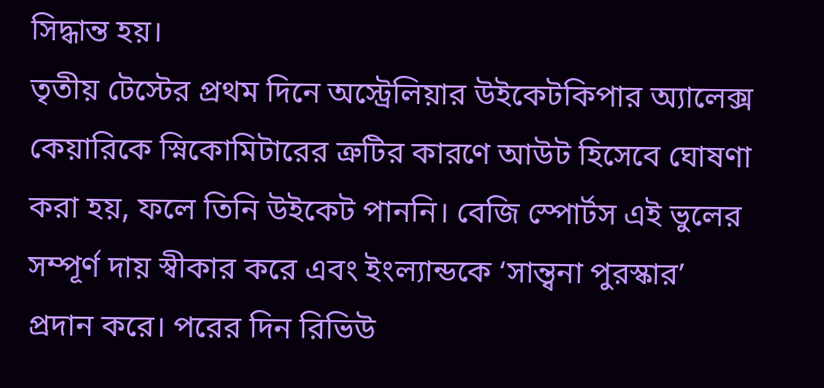সিদ্ধান্ত হয়।
তৃতীয় টেস্টের প্রথম দিনে অস্ট্রেলিয়ার উইকেটকিপার অ্যালেক্স কেয়ারিকে স্নিকোমিটারের ত্রুটির কারণে আউট হিসেবে ঘোষণা করা হয়, ফলে তিনি উইকেট পাননি। বেজি স্পোর্টস এই ভুলের সম্পূর্ণ দায় স্বীকার করে এবং ইংল্যান্ডকে ‘সান্ত্বনা পুরস্কার’ প্রদান করে। পরের দিন রিভিউ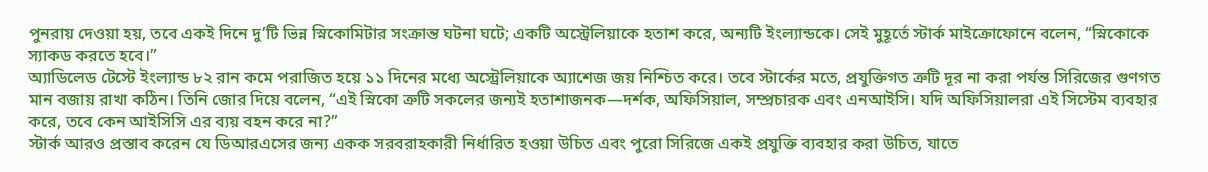পুনরায় দেওয়া হয়, তবে একই দিনে দু’টি ভিন্ন স্নিকোমিটার সংক্রান্ত ঘটনা ঘটে; একটি অস্ট্রেলিয়াকে হতাশ করে, অন্যটি ইংল্যান্ডকে। সেই মুহূর্তে স্টার্ক মাইক্রোফোনে বলেন, “স্নিকোকে স্যাকড করতে হবে।”
অ্যাডিলেড টেস্টে ইংল্যান্ড ৮২ রান কমে পরাজিত হয়ে ১১ দিনের মধ্যে অস্ট্রেলিয়াকে অ্যাশেজ জয় নিশ্চিত করে। তবে স্টার্কের মতে, প্রযুক্তিগত ত্রুটি দূর না করা পর্যন্ত সিরিজের গুণগত মান বজায় রাখা কঠিন। তিনি জোর দিয়ে বলেন, “এই স্নিকো ত্রুটি সকলের জন্যই হতাশাজনক—দর্শক, অফিসিয়াল, সম্প্রচারক এবং এনআইসি। যদি অফিসিয়ালরা এই সিস্টেম ব্যবহার করে, তবে কেন আইসিসি এর ব্যয় বহন করে না?”
স্টার্ক আরও প্রস্তাব করেন যে ডিআরএসের জন্য একক সরবরাহকারী নির্ধারিত হওয়া উচিত এবং পুরো সিরিজে একই প্রযুক্তি ব্যবহার করা উচিত, যাতে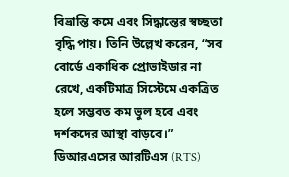বিভ্রান্তি কমে এবং সিদ্ধান্তের স্বচ্ছতা বৃদ্ধি পায়। তিনি উল্লেখ করেন, “সব বোর্ডে একাধিক প্রোভাইডার না রেখে, একটিমাত্র সিস্টেমে একত্রিত হলে সম্ভবত কম ভুল হবে এবং দর্শকদের আস্থা বাড়বে।”
ডিআরএসের আরটিএস (RTS)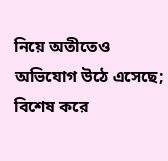নিয়ে অতীতেও অভিযোগ উঠে এসেছে; বিশেষ করে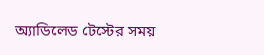অ্যাডিলেড টেস্টের সময়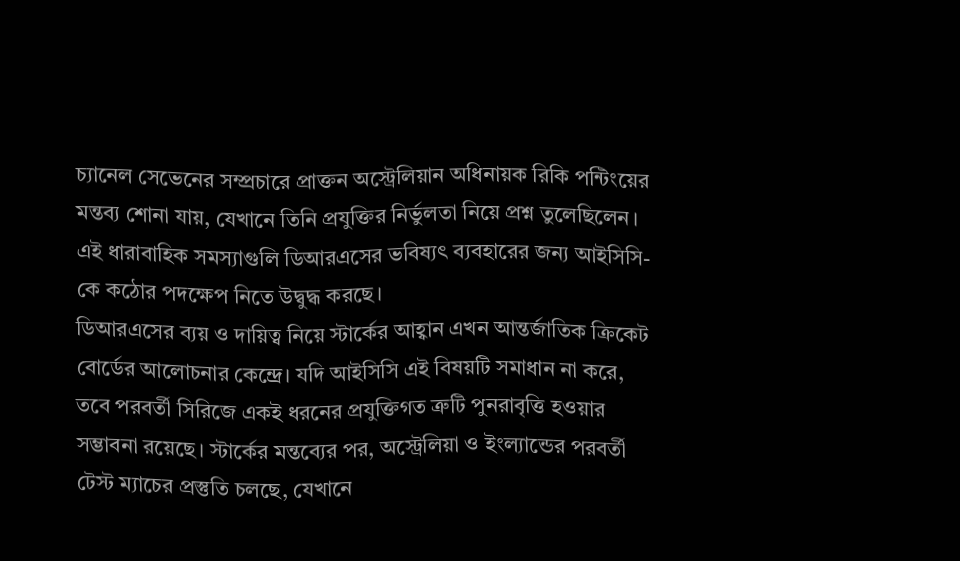চ্যানেল সেভেনের সম্প্রচারে প্রাক্তন অস্ট্রেলিয়ান অধিনায়ক রিকি পন্টিংয়ের মন্তব্য শোনা যায়, যেখানে তিনি প্রযুক্তির নির্ভুলতা নিয়ে প্রশ্ন তুলেছিলেন। এই ধারাবাহিক সমস্যাগুলি ডিআরএসের ভবিষ্যৎ ব্যবহারের জন্য আইসিসি-কে কঠোর পদক্ষেপ নিতে উদ্বুদ্ধ করছে।
ডিআরএসের ব্যয় ও দায়িত্ব নিয়ে স্টার্কের আহ্বান এখন আন্তর্জাতিক ক্রিকেট বোর্ডের আলোচনার কেন্দ্রে। যদি আইসিসি এই বিষয়টি সমাধান না করে, তবে পরবর্তী সিরিজে একই ধরনের প্রযুক্তিগত ত্রুটি পুনরাবৃত্তি হওয়ার সম্ভাবনা রয়েছে। স্টার্কের মন্তব্যের পর, অস্ট্রেলিয়া ও ইংল্যান্ডের পরবর্তী টেস্ট ম্যাচের প্রস্তুতি চলছে, যেখানে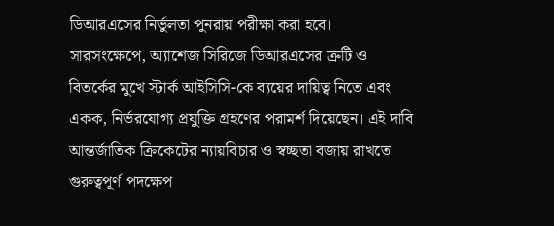ডিআরএসের নির্ভুলতা পুনরায় পরীক্ষা করা হবে।
সারসংক্ষেপে, অ্যাশেজ সিরিজে ডিআরএসের ত্রুটি ও বিতর্কের মুখে স্টার্ক আইসিসি-কে ব্যয়ের দায়িত্ব নিতে এবং একক, নির্ভরযোগ্য প্রযুক্তি গ্রহণের পরামর্শ দিয়েছেন। এই দাবি আন্তর্জাতিক ক্রিকেটের ন্যায়বিচার ও স্বচ্ছতা বজায় রাখতে গুরুত্বপূর্ণ পদক্ষেপ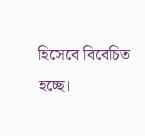হিসেবে বিবেচিত হচ্ছে।